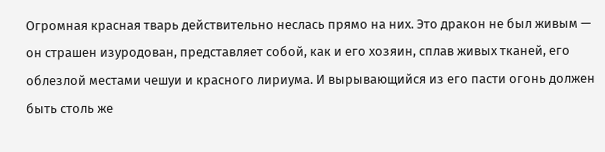Огромная красная тварь действительно неслась прямо на них. Это дракон не был живым — он страшен изуродован, представляет собой, как и его хозяин, сплав живых тканей, его облезлой местами чешуи и красного лириума. И вырывающийся из его пасти огонь должен быть столь же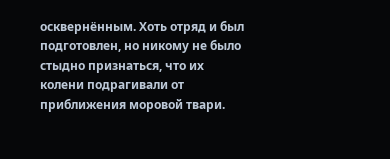осквернённым. Хоть отряд и был подготовлен, но никому не было стыдно признаться, что их колени подрагивали от приближения моровой твари.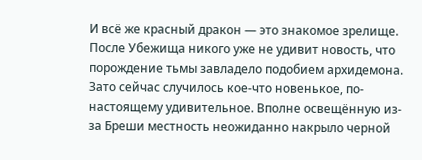И всё же красный дракон — это знакомое зрелище. После Убежища никого уже не удивит новость, что порождение тьмы завладело подобием архидемона. Зато сейчас случилось кое-что новенькое, по-настоящему удивительное. Вполне освещённую из-за Бреши местность неожиданно накрыло черной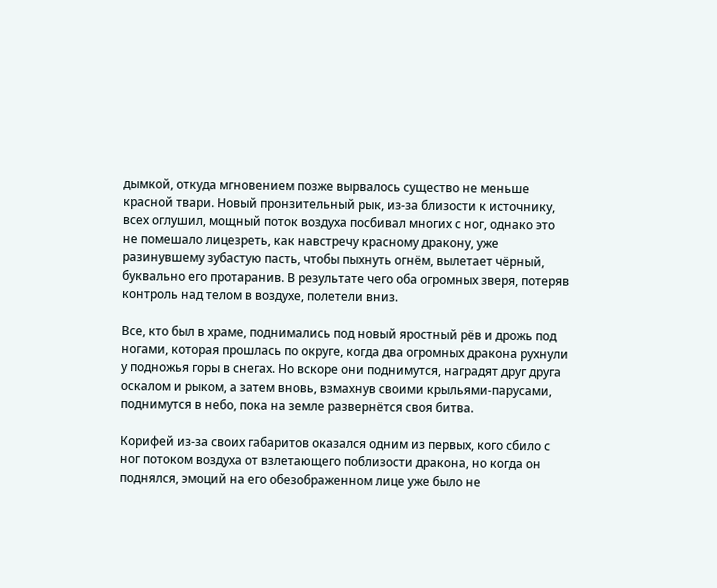дымкой, откуда мгновением позже вырвалось существо не меньше красной твари. Новый пронзительный рык, из-за близости к источнику, всех оглушил, мощный поток воздуха посбивал многих с ног, однако это не помешало лицезреть, как навстречу красному дракону, уже разинувшему зубастую пасть, чтобы пыхнуть огнём, вылетает чёрный, буквально его протаранив. В результате чего оба огромных зверя, потеряв контроль над телом в воздухе, полетели вниз.

Все, кто был в храме, поднимались под новый яростный рёв и дрожь под ногами, которая прошлась по округе, когда два огромных дракона рухнули у подножья горы в снегах. Но вскоре они поднимутся, наградят друг друга оскалом и рыком, а затем вновь, взмахнув своими крыльями-парусами, поднимутся в небо, пока на земле развернётся своя битва.

Корифей из-за своих габаритов оказался одним из первых, кого сбило с ног потоком воздуха от взлетающего поблизости дракона, но когда он поднялся, эмоций на его обезображенном лице уже было не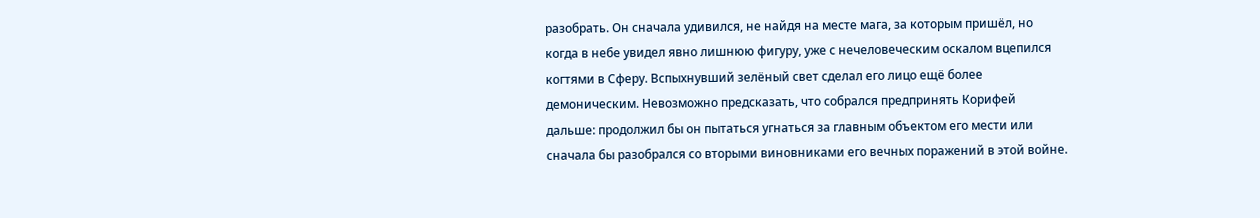разобрать. Он сначала удивился, не найдя на месте мага, за которым пришёл, но когда в небе увидел явно лишнюю фигуру, уже с нечеловеческим оскалом вцепился когтями в Сферу. Вспыхнувший зелёный свет сделал его лицо ещё более демоническим. Невозможно предсказать, что собрался предпринять Корифей дальше: продолжил бы он пытаться угнаться за главным объектом его мести или сначала бы разобрался со вторыми виновниками его вечных поражений в этой войне.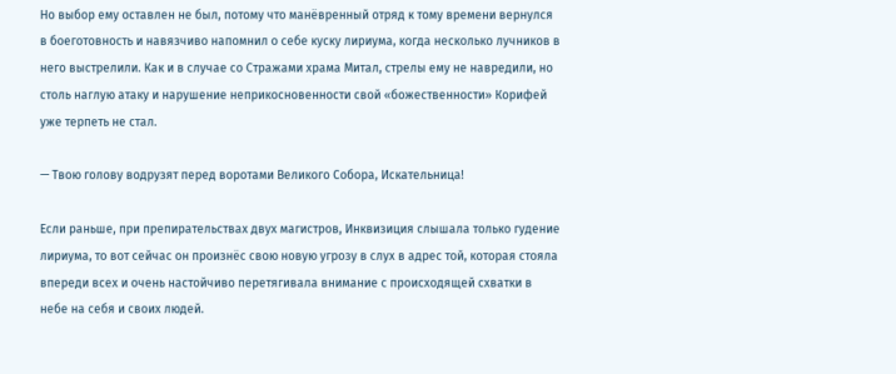Но выбор ему оставлен не был, потому что манёвренный отряд к тому времени вернулся в боеготовность и навязчиво напомнил о себе куску лириума, когда несколько лучников в него выстрелили. Как и в случае со Стражами храма Митал, стрелы ему не навредили, но столь наглую атаку и нарушение неприкосновенности свой «божественности» Корифей уже терпеть не стал.

— Твою голову водрузят перед воротами Великого Собора, Искательница!

Если раньше, при препирательствах двух магистров, Инквизиция слышала только гудение лириума, то вот сейчас он произнёс свою новую угрозу в слух в адрес той, которая стояла впереди всех и очень настойчиво перетягивала внимание с происходящей схватки в небе на себя и своих людей.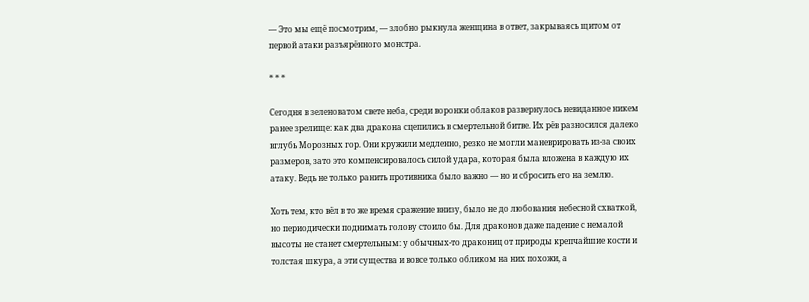— Это мы ещё посмотрим, — злобно рыкнула женщина в ответ, закрываясь щитом от первой атаки разъярённого монстра.

* * *

Сегодня в зеленоватом свете неба, среди воронки облаков развернулось невиданное никем ранее зрелище: как два дракона сцепились в смертельной битве. Их рёв разносился далеко вглубь Морозных гор. Они кружили медленно, резко не могли маневрировать из-за своих размеров, зато это компенсировалось силой удара, которая была вложена в каждую их атаку. Ведь не только ранить противника было важно — но и сбросить его на землю.

Хоть тем, кто вёл в то же время сражение внизу, было не до любования небесной схваткой, но периодически поднимать голову стоило бы. Для драконов даже падение с немалой высоты не станет смертельным: у обычных-то дракониц от природы крепчайшие кости и толстая шкура, а эти существа и вовсе только обликом на них похожи, а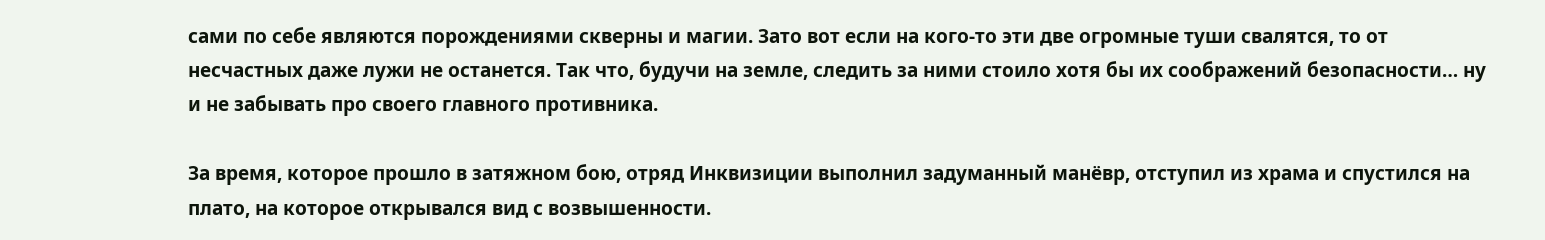сами по себе являются порождениями скверны и магии. Зато вот если на кого-то эти две огромные туши свалятся, то от несчастных даже лужи не останется. Так что, будучи на земле, следить за ними стоило хотя бы их соображений безопасности… ну и не забывать про своего главного противника.

За время, которое прошло в затяжном бою, отряд Инквизиции выполнил задуманный манёвр, отступил из храма и спустился на плато, на которое открывался вид с возвышенности.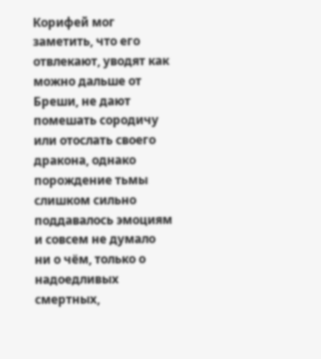Корифей мог заметить, что его отвлекают, уводят как можно дальше от Бреши, не дают помешать сородичу или отослать своего дракона, однако порождение тьмы слишком сильно поддавалось эмоциям и совсем не думало ни о чём, только о надоедливых смертных,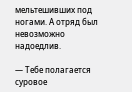мельтешивших под ногами. А отряд был невозможно надоедлив.

— Тебе полагается суровое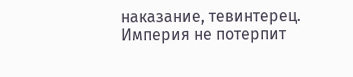наказание, тевинтерец. Империя не потерпит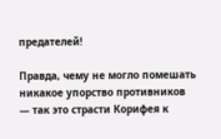предателей!

Правда, чему не могло помешать никакое упорство противников — так это страсти Корифея к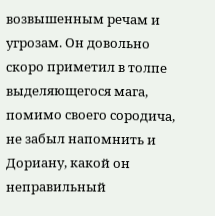возвышенным речам и угрозам. Он довольно скоро приметил в толпе выделяющегося мага, помимо своего сородича, не забыл напомнить и Дориану, какой он неправильный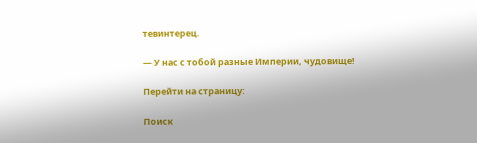тевинтерец.

— У нас с тобой разные Империи, чудовище!

Перейти на страницу:

Поиск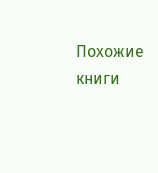Похожие книги